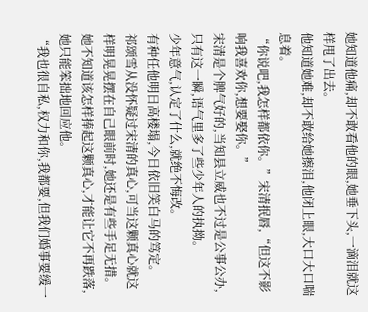她知道他痛,却不敢看他的眼,她垂下头,一滴泪就这样甩了出去。
他知道她难,却不敢给她擦泪,他闭上眼,大口大口喘息着。
“你说吧,我怎样都依你。”宋清抿唇,“但这不影响我喜欢你,想要娶你。”
宋清是个脾气好的,当知县立威也不过是公事公办,只有这一瞬,语气里多了些少年人的执拗。
少年意气,认定了什么,就绝不悔改。
有种任他明日高楼塌,今日依旧笑白马的笃定。
祁颂雪从没怀疑过宋清的真心,可当这颗真心就这样明晃晃摆在自己眼前时,她还是有些手足无措。
她不知道该怎样捧起这颗真心,才能让它不再跌落,她只能笨拙地回应他。
“我也很自私,权力和你,我都要,但我们婚事要缓一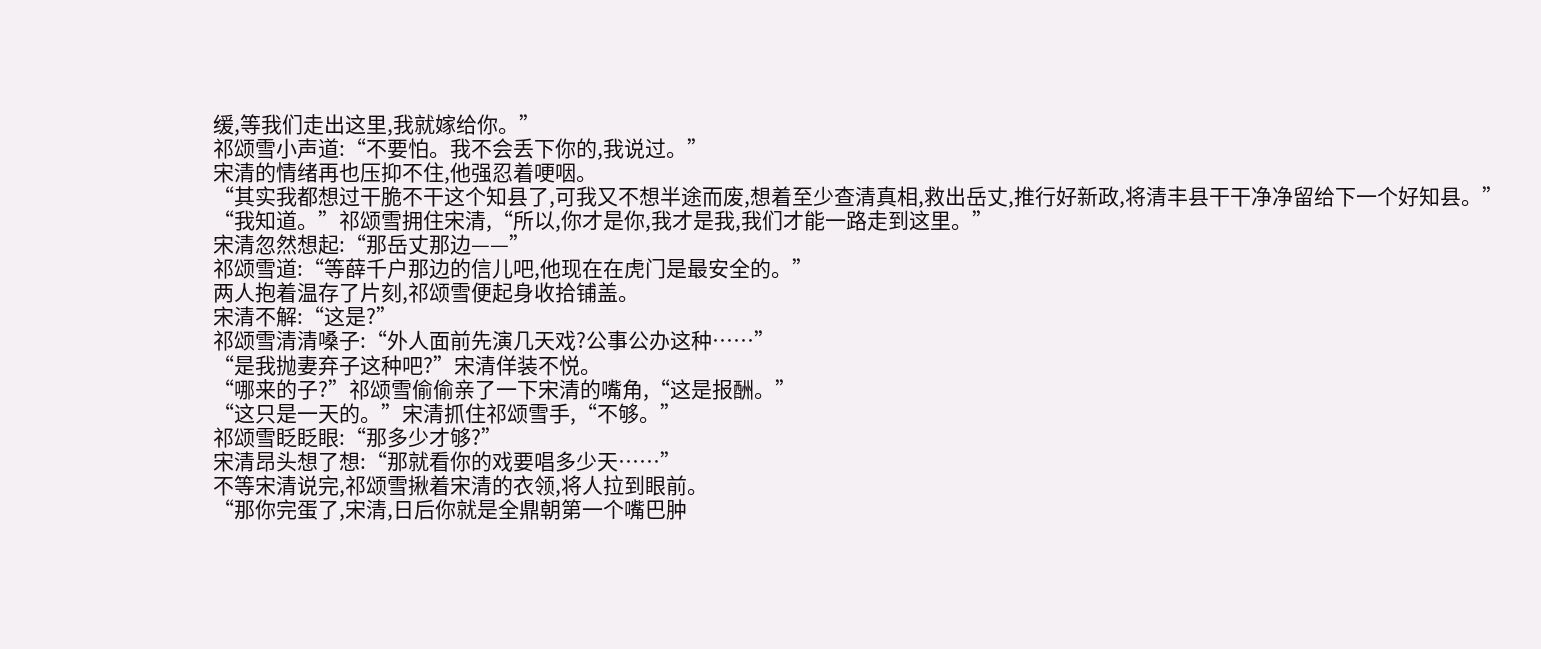缓,等我们走出这里,我就嫁给你。”
祁颂雪小声道:“不要怕。我不会丢下你的,我说过。”
宋清的情绪再也压抑不住,他强忍着哽咽。
“其实我都想过干脆不干这个知县了,可我又不想半途而废,想着至少查清真相,救出岳丈,推行好新政,将清丰县干干净净留给下一个好知县。”
“我知道。”祁颂雪拥住宋清,“所以,你才是你,我才是我,我们才能一路走到这里。”
宋清忽然想起:“那岳丈那边——”
祁颂雪道:“等薛千户那边的信儿吧,他现在在虎门是最安全的。”
两人抱着温存了片刻,祁颂雪便起身收拾铺盖。
宋清不解:“这是?”
祁颂雪清清嗓子:“外人面前先演几天戏?公事公办这种……”
“是我抛妻弃子这种吧?”宋清佯装不悦。
“哪来的子?”祁颂雪偷偷亲了一下宋清的嘴角,“这是报酬。”
“这只是一天的。”宋清抓住祁颂雪手,“不够。”
祁颂雪眨眨眼:“那多少才够?”
宋清昂头想了想:“那就看你的戏要唱多少天……”
不等宋清说完,祁颂雪揪着宋清的衣领,将人拉到眼前。
“那你完蛋了,宋清,日后你就是全鼎朝第一个嘴巴肿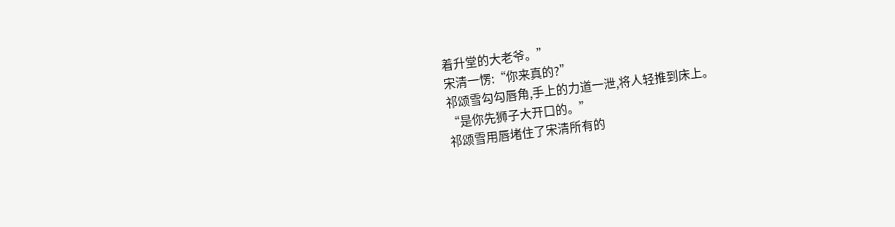着升堂的大老爷。”
宋清一愣:“你来真的?”
祁颂雪勾勾唇角,手上的力道一泄,将人轻推到床上。
“是你先狮子大开口的。”
祁颂雪用唇堵住了宋清所有的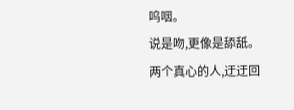呜咽。
说是吻,更像是舔舐。
两个真心的人,迂迂回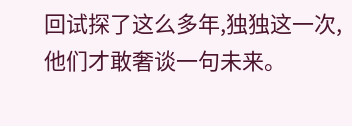回试探了这么多年,独独这一次,他们才敢奢谈一句未来。